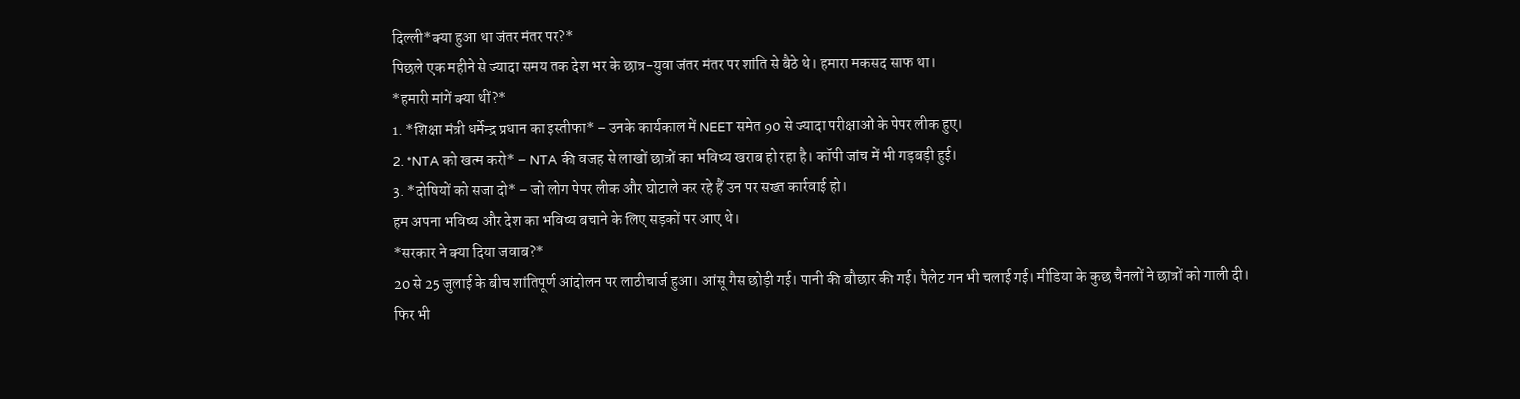दिल्ली*क्या हुआ था जंतर मंतर पर?*
पिछले एक महीने से ज्यादा समय तक देश भर के छात्र-युवा जंतर मंतर पर शांति से बैठे थे। हमारा मकसद साफ था।
*हमारी मांगें क्या थीं?*
1. *शिक्षा मंत्री धर्मेन्द्र प्रधान का इस्तीफा* – उनके कार्यकाल में NEET समेत 90 से ज्यादा परीक्षाओं के पेपर लीक हुए।
2. *NTA को खत्म करो* – NTA की वजह से लाखों छात्रों का भविष्य खराब हो रहा है। कॉपी जांच में भी गड़बड़ी हुई।
3. *दोषियों को सजा दो* – जो लोग पेपर लीक और घोटाले कर रहे हैं उन पर सख्त कार्रवाई हो।
हम अपना भविष्य और देश का भविष्य बचाने के लिए सड़कों पर आए थे।
*सरकार ने क्या दिया जवाब?*
20 से 25 जुलाई के बीच शांतिपूर्ण आंदोलन पर लाठीचार्ज हुआ। आंसू गैस छोड़ी गई। पानी की बौछार की गई। पैलेट गन भी चलाई गई। मीडिया के कुछ चैनलों ने छात्रों को गाली दी।
फिर भी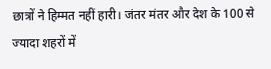छात्रों ने हिम्मत नहीं हारी। जंतर मंतर और देश के 100 से ज्यादा शहरों में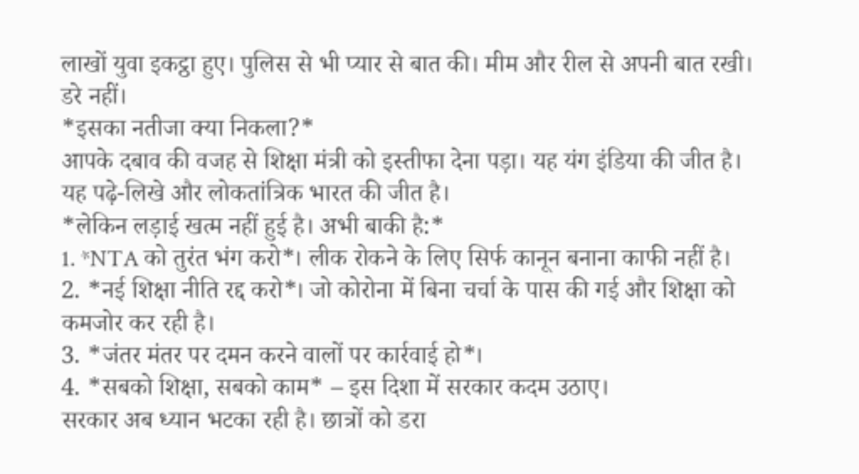लाखों युवा इकट्ठा हुए। पुलिस से भी प्यार से बात की। मीम और रील से अपनी बात रखी। डरे नहीं।
*इसका नतीजा क्या निकला?*
आपके दबाव की वजह से शिक्षा मंत्री को इस्तीफा देना पड़ा। यह यंग इंडिया की जीत है। यह पढ़े-लिखे और लोकतांत्रिक भारत की जीत है।
*लेकिन लड़ाई खत्म नहीं हुई है। अभी बाकी है:*
1. *NTA को तुरंत भंग करो*। लीक रोकने के लिए सिर्फ कानून बनाना काफी नहीं है।
2. *नई शिक्षा नीति रद्द करो*। जो कोरोना में बिना चर्चा के पास की गई और शिक्षा को कमजोर कर रही है।
3. *जंतर मंतर पर दमन करने वालों पर कार्रवाई हो*।
4. *सबको शिक्षा, सबको काम* – इस दिशा में सरकार कदम उठाए।
सरकार अब ध्यान भटका रही है। छात्रों को डरा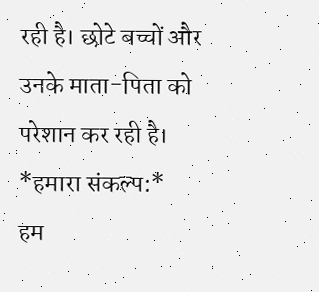रही है। छोटे बच्चों और उनके माता-पिता को परेशान कर रही है।
*हमारा संकल्प:*
हम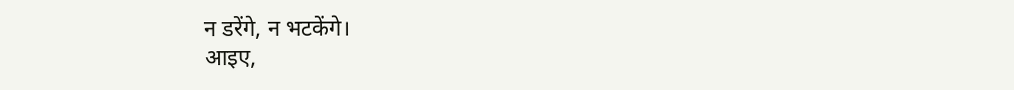न डरेंगे, न भटकेंगे।
आइए,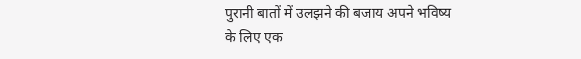पुरानी बातों में उलझने की बजाय अपने भविष्य के लिए एक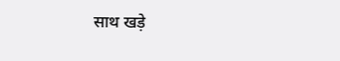साथ खड़े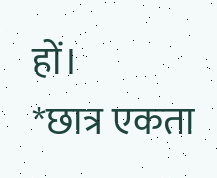हों।
*छात्र एकता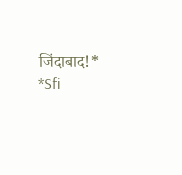जिंदाबाद!*
*Sfi